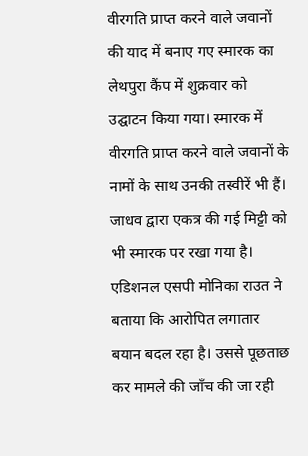वीरगति प्राप्त करने वाले जवानों की याद में बनाए गए स्मारक का लेथपुरा कैंप में शुक्रवार को उद्घाटन किया गया। स्मारक में वीरगति प्राप्त करने वाले जवानों के नामों के साथ उनकी तस्वीरें भी हैं। जाधव द्वारा एकत्र की गई मिट्टी को भी स्मारक पर रखा गया है।
एडिशनल एसपी मोनिका राउत ने बताया कि आरोपित लगातार बयान बदल रहा है। उससे पूछताछ कर मामले की जॉंच की जा रही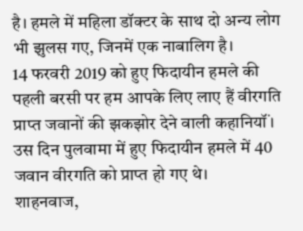है। हमले में महिला डॉक्टर के साथ दो अन्य लोग भी झुलस गए, जिनमें एक नाबालिग है।
14 फरवरी 2019 को हुए फिदायीन हमले की पहली बरसी पर हम आपके लिए लाए हैं वीरगति प्राप्त जवानों की झकझोर देने वाली कहानियॉं। उस दिन पुलवामा में हुए फिदायीन हमले में 40 जवान वीरगति को प्राप्त हो गए थे।
शाहनवाज,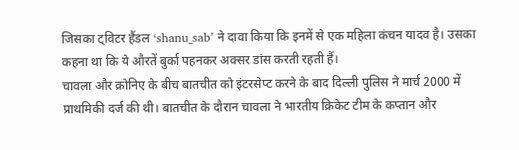जिसका ट्विटर हैंडल ‘shanu_sab’ ने दावा किया कि इनमें से एक महिला कंचन यादव है। उसका कहना था कि ये औरतें बुर्का पहनकर अक्सर डांस करती रहती हैं।
चावला और क्रोनिए के बीच बातचीत को इंटरसेप्ट करने के बाद दिल्ली पुलिस ने मार्च 2000 में प्राथमिकी दर्ज की थी। बातचीत के दौरान चावला ने भारतीय क्रिकेट टीम के कप्तान और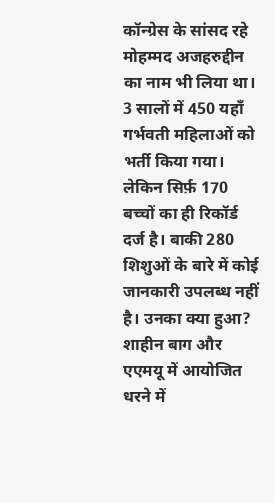कॉन्ग्रेस के सांसद रहे मोहम्मद अजहरुद्दीन का नाम भी लिया था।
3 सालों में 450 यहाँ गर्भवती महिलाओं को भर्ती किया गया। लेकिन सिर्फ़ 170 बच्चों का ही रिकॉर्ड दर्ज है। बाकी 280 शिशुओं के बारे में कोई जानकारी उपलब्ध नहीं है। उनका क्या हुआ?
शाहीन बाग और एएमयू में आयोजित धरने में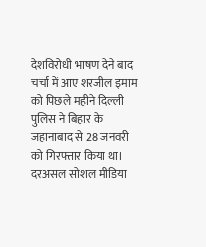देशविरोधी भाषण देने बाद चर्चा में आए शरजील इमाम को पिछले महीने दिल्ली पुलिस ने बिहार के जहानाबाद से 28 जनवरी को गिरफ्तार किया था। दरअसल सोशल मीडिया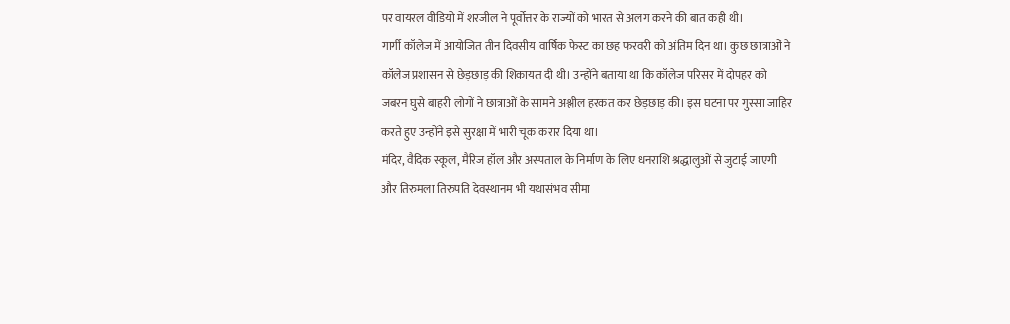पर वायरल वीडियो में शरजील ने पूर्वोत्तर के राज्यों को भारत से अलग करने की बात कही थी।
गार्गी कॉलेज में आयोजित तीन दिवसीय वार्षिक फेस्ट का छह फरवरी को अंतिम दिन था। कुछ छात्राओं ने कॉलेज प्रशासन से छेड़छाड़ की शिकायत दी थी। उन्होंने बताया था कि कॉलेज परिसर में दोपहर को जबरन घुसे बाहरी लोगों ने छात्राओं के सामने अश्लील हरकत कर छेड़छाड़ की। इस घटना पर गुस्सा जाहिर करते हुए उन्होंने इसे सुरक्षा में भारी चूक करार दिया था।
मंदिर, वैदिक स्कूल, मैरिज हॉल और अस्पताल के निर्माण के लिए धनराशि श्रद्धालुओं से जुटाई जाएगी और तिरुमला तिरुपति देवस्थानम भी यथासंभव सीमा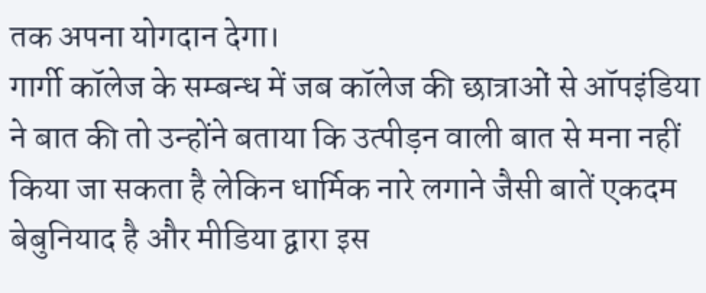तक अपना योगदान देगा।
गार्गी कॉलेज के सम्बन्ध में जब कॉलेज की छात्राओं से ऑपइंडिया ने बात की तो उन्होंने बताया कि उत्पीड़न वाली बात से मना नहीं किया जा सकता है लेकिन धार्मिक नारे लगाने जैसी बातें एकदम बेबुनियाद है और मीडिया द्वारा इस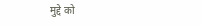मुद्दे को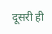दूसरी ही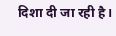दिशा दी जा रही है।